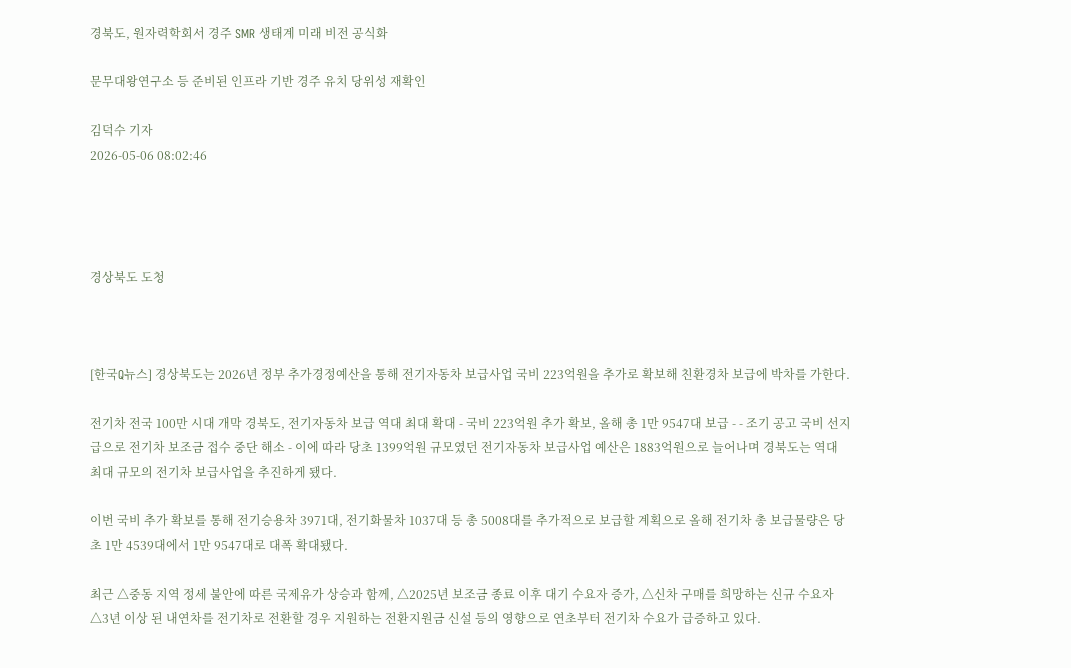경북도, 원자력학회서 경주 SMR 생태계 미래 비전 공식화

문무대왕연구소 등 준비된 인프라 기반 경주 유치 당위성 재확인

김덕수 기자
2026-05-06 08:02:46




경상북도 도청



[한국Q뉴스] 경상북도는 2026년 정부 추가경정예산을 통해 전기자동차 보급사업 국비 223억원을 추가로 확보해 친환경차 보급에 박차를 가한다.

전기차 전국 100만 시대 개막 경북도, 전기자동차 보급 역대 최대 확대 - 국비 223억원 추가 확보, 올해 총 1만 9547대 보급 - - 조기 공고 국비 선지급으로 전기차 보조금 접수 중단 해소 - 이에 따라 당초 1399억원 규모였던 전기자동차 보급사업 예산은 1883억원으로 늘어나며 경북도는 역대 최대 규모의 전기차 보급사업을 추진하게 됐다.

이번 국비 추가 확보를 통해 전기승용차 3971대, 전기화물차 1037대 등 총 5008대를 추가적으로 보급할 계획으로 올해 전기차 총 보급물량은 당초 1만 4539대에서 1만 9547대로 대폭 확대됐다.

최근 △중동 지역 정세 불안에 따른 국제유가 상승과 함께, △2025년 보조금 종료 이후 대기 수요자 증가, △신차 구매를 희망하는 신규 수요자 △3년 이상 된 내연차를 전기차로 전환할 경우 지원하는 전환지원금 신설 등의 영향으로 연초부터 전기차 수요가 급증하고 있다.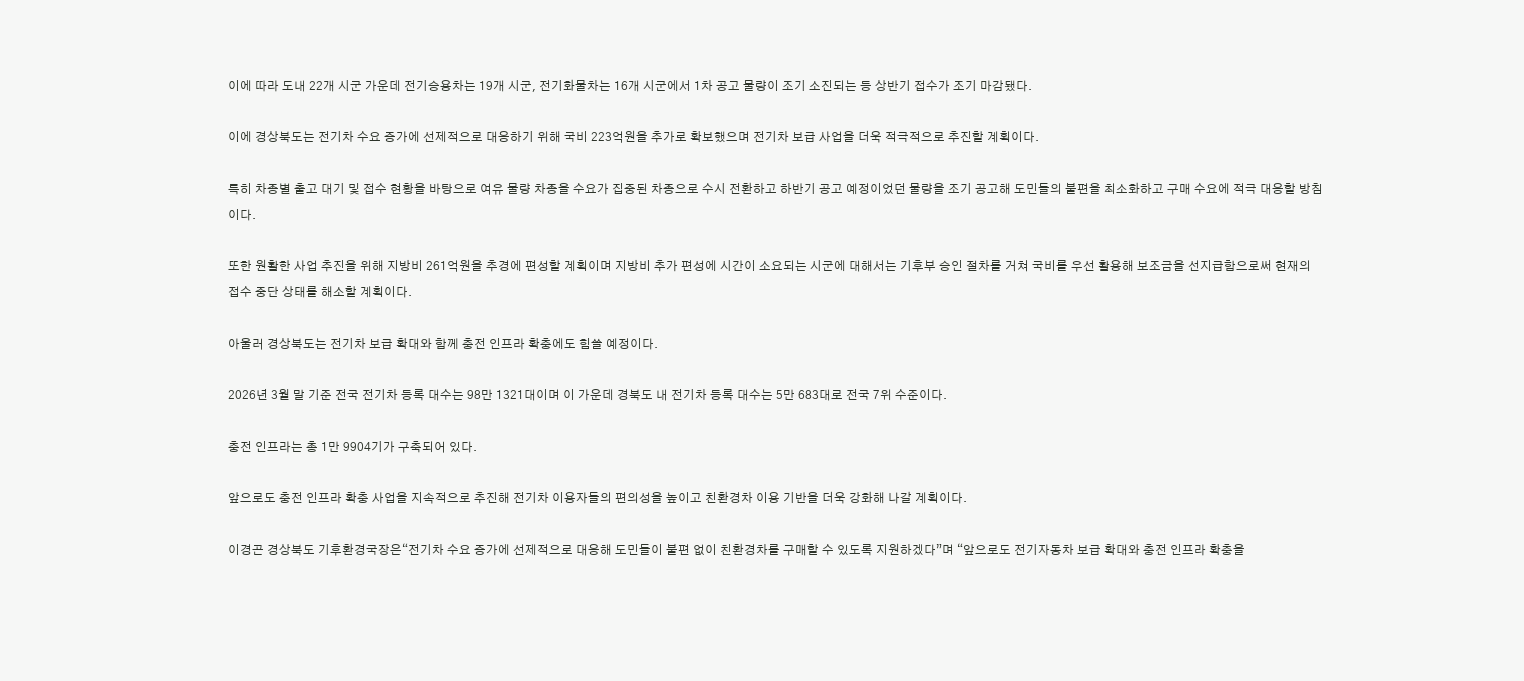이에 따라 도내 22개 시군 가운데 전기승용차는 19개 시군, 전기화물차는 16개 시군에서 1차 공고 물량이 조기 소진되는 등 상반기 접수가 조기 마감됐다.

이에 경상북도는 전기차 수요 증가에 선제적으로 대응하기 위해 국비 223억원을 추가로 확보했으며 전기차 보급 사업을 더욱 적극적으로 추진할 계획이다.

특히 차종별 출고 대기 및 접수 현황을 바탕으로 여유 물량 차종을 수요가 집중된 차종으로 수시 전환하고 하반기 공고 예정이었던 물량을 조기 공고해 도민들의 불편을 최소화하고 구매 수요에 적극 대응할 방침이다.

또한 원활한 사업 추진을 위해 지방비 261억원을 추경에 편성할 계획이며 지방비 추가 편성에 시간이 소요되는 시군에 대해서는 기후부 승인 절차를 거쳐 국비를 우선 활용해 보조금을 선지급함으로써 현재의 접수 중단 상태를 해소할 계획이다.

아울러 경상북도는 전기차 보급 확대와 함께 충전 인프라 확충에도 힘쓸 예정이다.

2026년 3월 말 기준 전국 전기차 등록 대수는 98만 1321대이며 이 가운데 경북도 내 전기차 등록 대수는 5만 683대로 전국 7위 수준이다.

충전 인프라는 총 1만 9904기가 구축되어 있다.

앞으로도 충전 인프라 확충 사업을 지속적으로 추진해 전기차 이용자들의 편의성을 높이고 친환경차 이용 기반을 더욱 강화해 나갈 계획이다.

이경곤 경상북도 기후환경국장은“전기차 수요 증가에 선제적으로 대응해 도민들이 불편 없이 친환경차를 구매할 수 있도록 지원하겠다”며 “앞으로도 전기자동차 보급 확대와 충전 인프라 확충을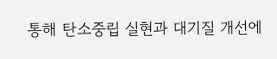통해 탄소중립 실현과 대기질 개선에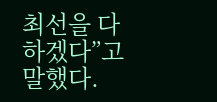최선을 다하겠다”고 말했다.